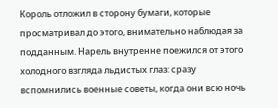Король отложил в сторону бумаги, которые просматривал до этого, внимательно наблюдая за подданным. Нарель внутренне поежился от этого холодного взгляда льдистых глаз: сразу вспомнились военные советы, когда они всю ночь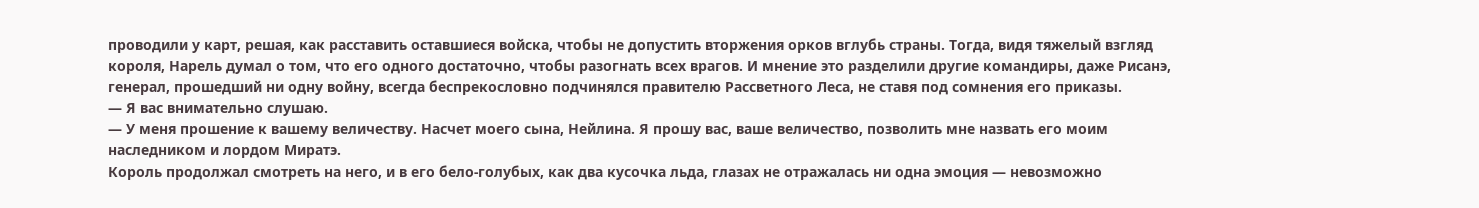проводили у карт, решая, как расставить оставшиеся войска, чтобы не допустить вторжения орков вглубь страны. Тогда, видя тяжелый взгляд короля, Нарель думал о том, что его одного достаточно, чтобы разогнать всех врагов. И мнение это разделили другие командиры, даже Рисанэ, генерал, прошедший ни одну войну, всегда беспрекословно подчинялся правителю Рассветного Леса, не ставя под сомнения его приказы.
— Я вас внимательно слушаю.
— У меня прошение к вашему величеству. Насчет моего сына, Нейлина. Я прошу вас, ваше величество, позволить мне назвать его моим наследником и лордом Миратэ.
Король продолжал смотреть на него, и в его бело-голубых, как два кусочка льда, глазах не отражалась ни одна эмоция — невозможно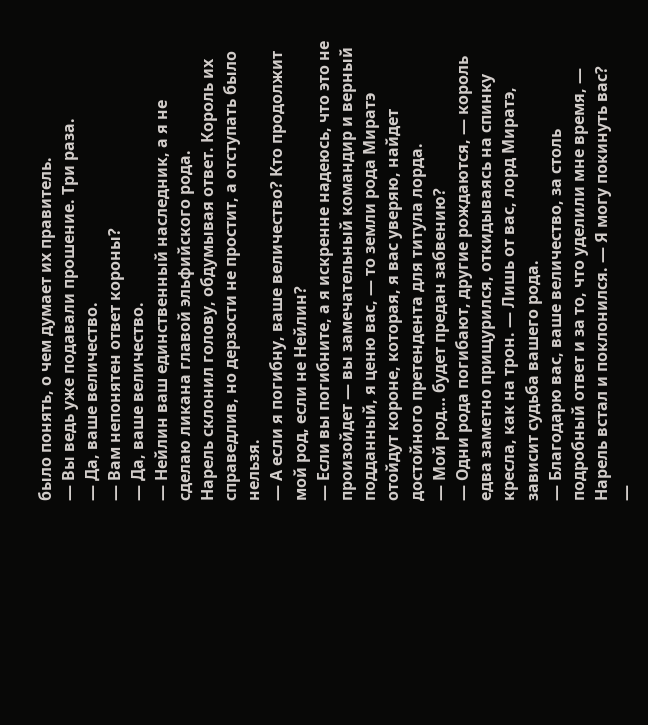было понять, о чем думает их правитель.
— Вы ведь уже подавали прошение. Три раза.
— Да, ваше величество.
— Вам непонятен ответ короны?
— Да, ваше величество.
— Нейлин ваш единственный наследник, а я не сделаю ликана главой эльфийского рода.
Нарель склонил голову, обдумывая ответ. Король их справедлив, но дерзости не простит, а отступать было нельзя.
— А если я погибну, ваше величество? Кто продолжит мой род, если не Нейлин?
— Если вы погибните, а я искренне надеюсь, что это не произойдет — вы замечательный командир и верный подданный, я ценю вас, — то земли рода Миратэ отойдут короне, которая, я вас уверяю, найдет достойного претендента для титула лорда.
— Мой род… будет предан забвению?
— Одни рода погибают, другие рождаются, — король едва заметно прищурился, откидываясь на спинку кресла, как на трон. — Лишь от вас, лорд Миратэ, зависит судьба вашего рода.
— Благодарю вас, ваше величество, за столь подробный ответ и за то, что уделили мне время, — Нарель встал и поклонился. — Я могу покинуть вас?
—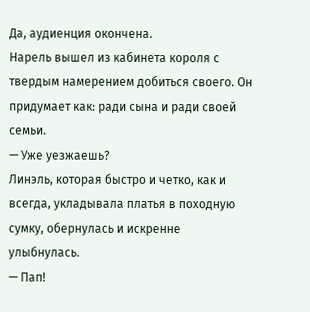Да, аудиенция окончена.
Нарель вышел из кабинета короля с твердым намерением добиться своего. Он придумает как: ради сына и ради своей семьи.
— Уже уезжаешь?
Линэль, которая быстро и четко, как и всегда, укладывала платья в походную сумку, обернулась и искренне улыбнулась.
— Пап!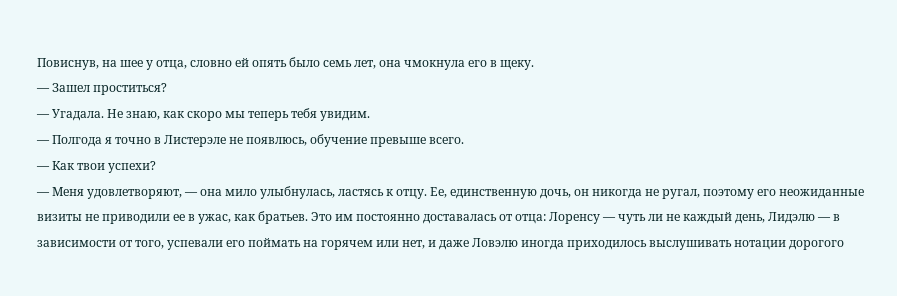Повиснув, на шее у отца, словно ей опять было семь лет, она чмокнула его в щеку.
— Зашел проститься?
— Угадала. Не знаю, как скоро мы теперь тебя увидим.
— Полгода я точно в Листерэле не появлюсь, обучение превыше всего.
— Как твои успехи?
— Меня удовлетворяют, — она мило улыбнулась, ластясь к отцу. Ее, единственную дочь, он никогда не ругал, поэтому его неожиданные визиты не приводили ее в ужас, как братьев. Это им постоянно доставалась от отца: Лоренсу — чуть ли не каждый день, Лидэлю — в зависимости от того, успевали его поймать на горячем или нет, и даже Ловэлю иногда приходилось выслушивать нотации дорогого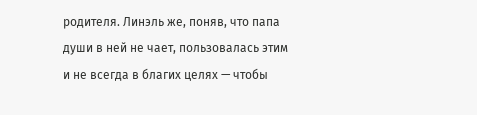родителя. Линэль же, поняв, что папа души в ней не чает, пользовалась этим и не всегда в благих целях — чтобы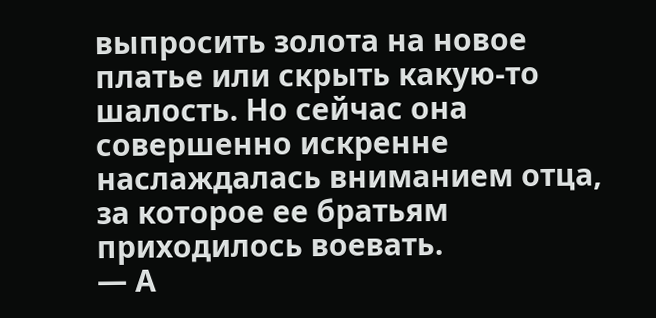выпросить золота на новое платье или скрыть какую-то шалость. Но сейчас она совершенно искренне наслаждалась вниманием отца, за которое ее братьям приходилось воевать.
— А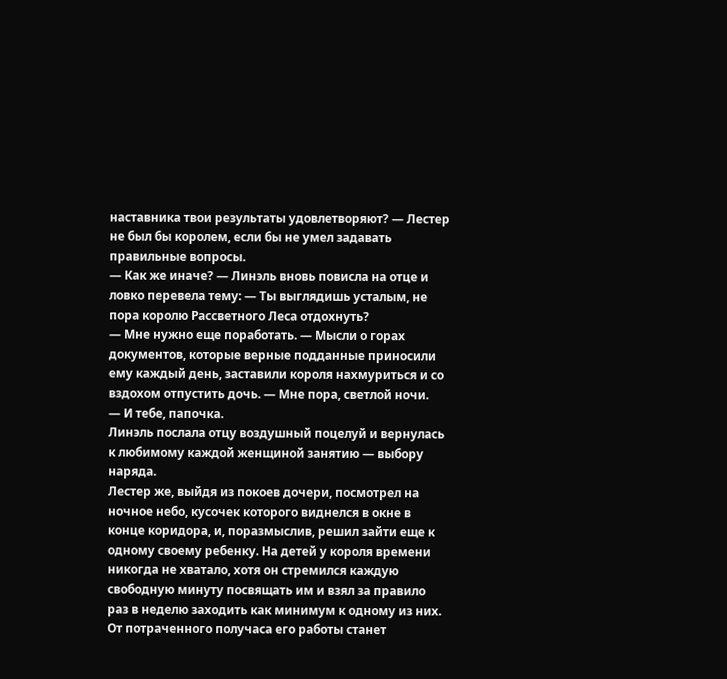наставника твои результаты удовлетворяют? — Лестер не был бы королем, если бы не умел задавать правильные вопросы.
— Как же иначе? — Линэль вновь повисла на отце и ловко перевела тему: — Ты выглядишь усталым, не пора королю Рассветного Леса отдохнуть?
— Мне нужно еще поработать. — Мысли о горах документов, которые верные подданные приносили ему каждый день, заставили короля нахмуриться и со вздохом отпустить дочь. — Мне пора, светлой ночи.
— И тебе, папочка.
Линэль послала отцу воздушный поцелуй и вернулась к любимому каждой женщиной занятию — выбору наряда.
Лестер же, выйдя из покоев дочери, посмотрел на ночное небо, кусочек которого виднелся в окне в конце коридора, и, поразмыслив, решил зайти еще к одному своему ребенку. На детей у короля времени никогда не хватало, хотя он стремился каждую свободную минуту посвящать им и взял за правило раз в неделю заходить как минимум к одному из них. От потраченного получаса его работы станет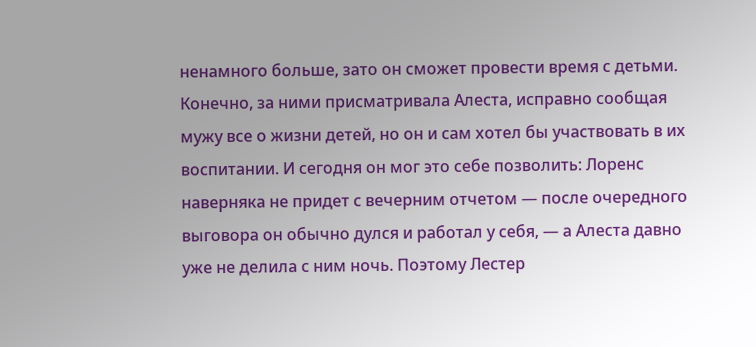ненамного больше, зато он сможет провести время с детьми. Конечно, за ними присматривала Алеста, исправно сообщая мужу все о жизни детей, но он и сам хотел бы участвовать в их воспитании. И сегодня он мог это себе позволить: Лоренс наверняка не придет с вечерним отчетом — после очередного выговора он обычно дулся и работал у себя, — а Алеста давно уже не делила с ним ночь. Поэтому Лестер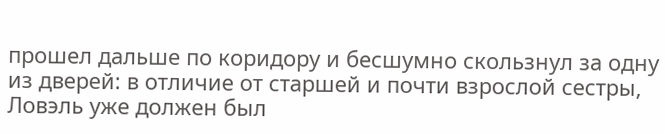прошел дальше по коридору и бесшумно скользнул за одну из дверей: в отличие от старшей и почти взрослой сестры, Ловэль уже должен был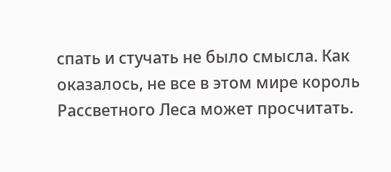спать и стучать не было смысла. Как оказалось, не все в этом мире король Рассветного Леса может просчитать.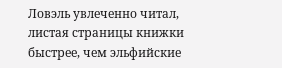Ловэль увлеченно читал, листая страницы книжки быстрее, чем эльфийские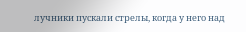лучники пускали стрелы, когда у него над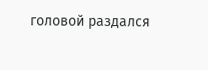головой раздался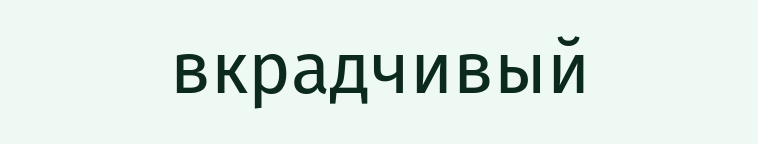вкрадчивый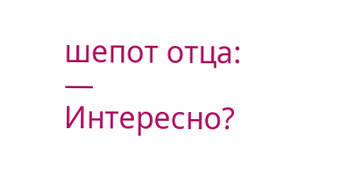шепот отца:
— Интересно?